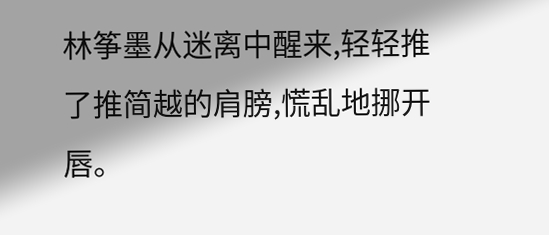林筝墨从迷离中醒来,轻轻推了推简越的肩膀,慌乱地挪开唇。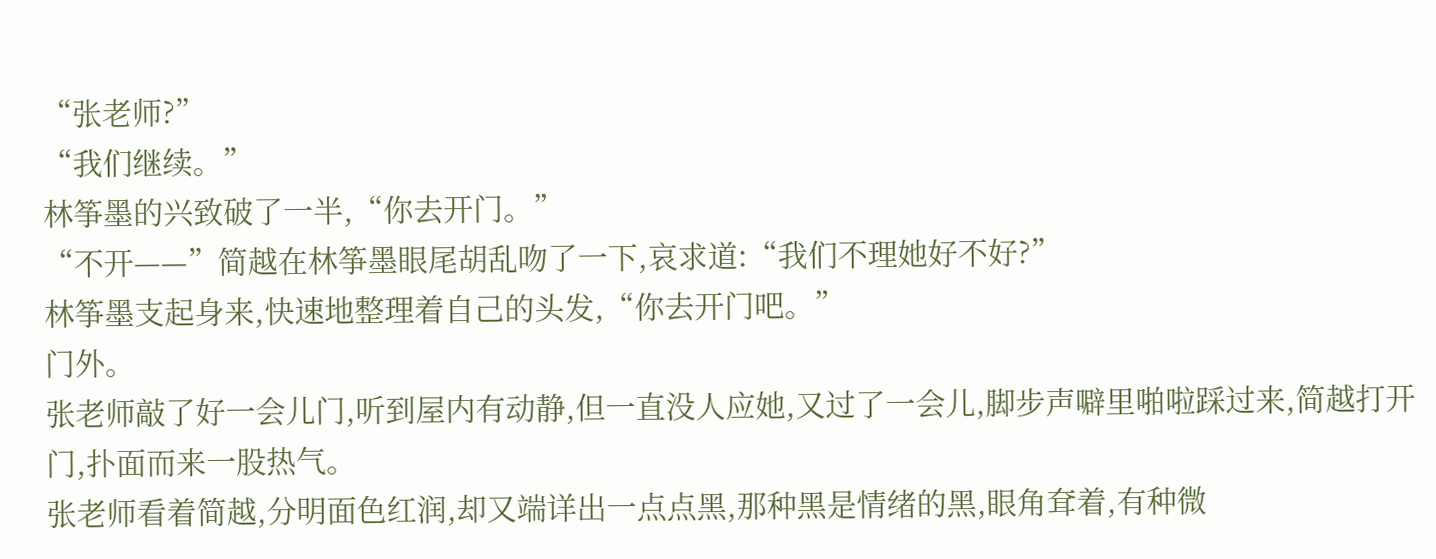“张老师?”
“我们继续。”
林筝墨的兴致破了一半,“你去开门。”
“不开——”简越在林筝墨眼尾胡乱吻了一下,哀求道:“我们不理她好不好?”
林筝墨支起身来,快速地整理着自己的头发,“你去开门吧。”
门外。
张老师敲了好一会儿门,听到屋内有动静,但一直没人应她,又过了一会儿,脚步声噼里啪啦踩过来,简越打开门,扑面而来一股热气。
张老师看着简越,分明面色红润,却又端详出一点点黑,那种黑是情绪的黑,眼角耷着,有种微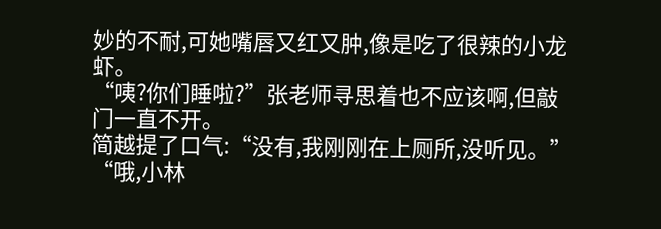妙的不耐,可她嘴唇又红又肿,像是吃了很辣的小龙虾。
“咦?你们睡啦?”张老师寻思着也不应该啊,但敲门一直不开。
简越提了口气:“没有,我刚刚在上厕所,没听见。”
“哦,小林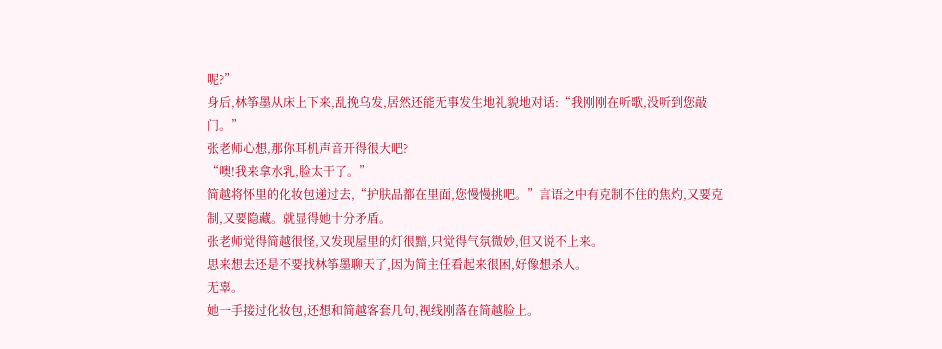呢?”
身后,林筝墨从床上下来,乱挽乌发,居然还能无事发生地礼貌地对话:“我刚刚在听歌,没听到您敲门。”
张老师心想,那你耳机声音开得很大吧?
“噢!我来拿水乳,脸太干了。”
简越将怀里的化妆包递过去,“护肤品都在里面,您慢慢挑吧。”言语之中有克制不住的焦灼,又要克制,又要隐藏。就显得她十分矛盾。
张老师觉得简越很怪,又发现屋里的灯很黯,只觉得气氛微妙,但又说不上来。
思来想去还是不要找林筝墨聊天了,因为简主任看起来很困,好像想杀人。
无辜。
她一手接过化妆包,还想和简越客套几句,视线刚落在简越脸上。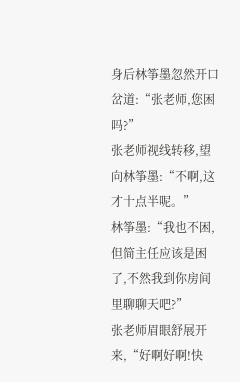身后林筝墨忽然开口岔道:“张老师,您困吗?”
张老师视线转移,望向林筝墨:“不啊,这才十点半呢。”
林筝墨:“我也不困,但简主任应该是困了,不然我到你房间里聊聊天吧?”
张老师眉眼舒展开来,“好啊好啊!快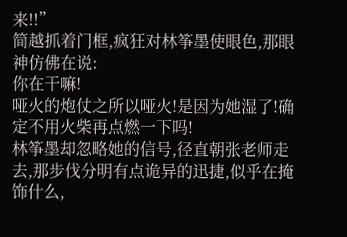来!!”
简越抓着门框,疯狂对林筝墨使眼色,那眼神仿佛在说:
你在干嘛!
哑火的炮仗之所以哑火!是因为她湿了!确定不用火柴再点燃一下吗!
林筝墨却忽略她的信号,径直朝张老师走去,那步伐分明有点诡异的迅捷,似乎在掩饰什么,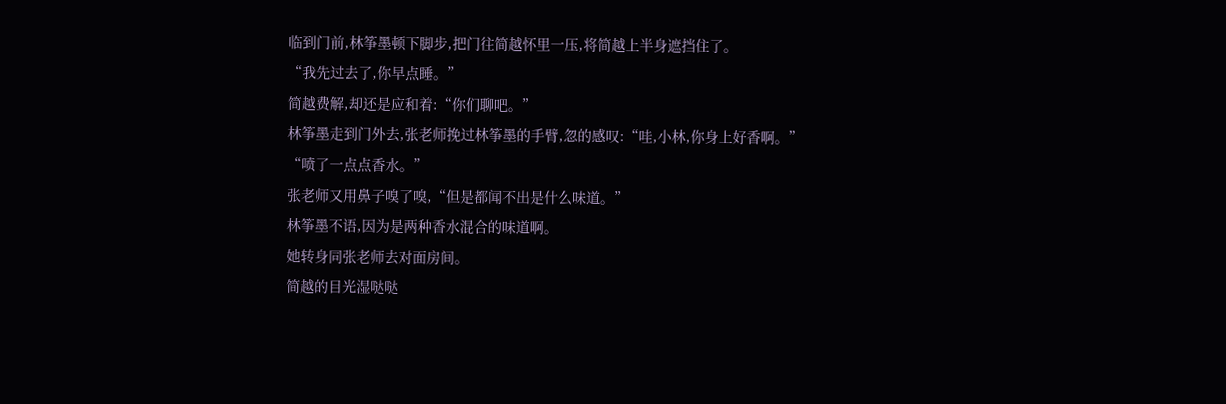临到门前,林筝墨顿下脚步,把门往简越怀里一压,将简越上半身遮挡住了。
“我先过去了,你早点睡。”
简越费解,却还是应和着:“你们聊吧。”
林筝墨走到门外去,张老师挽过林筝墨的手臂,忽的感叹:“哇,小林,你身上好香啊。”
“喷了一点点香水。”
张老师又用鼻子嗅了嗅,“但是都闻不出是什么味道。”
林筝墨不语,因为是两种香水混合的味道啊。
她转身同张老师去对面房间。
简越的目光湿哒哒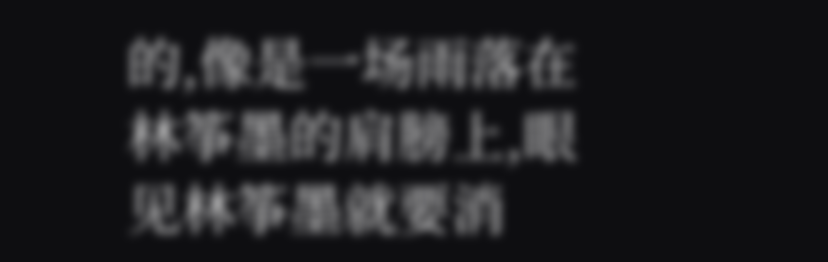的,像是一场雨落在林筝墨的肩膀上,眼见林筝墨就要消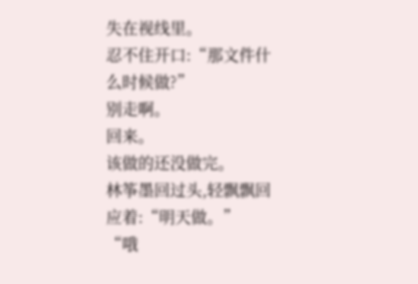失在视线里。
忍不住开口:“那文件什么时候做?”
别走啊。
回来。
该做的还没做完。
林筝墨回过头,轻飘飘回应着:“明天做。”
“哦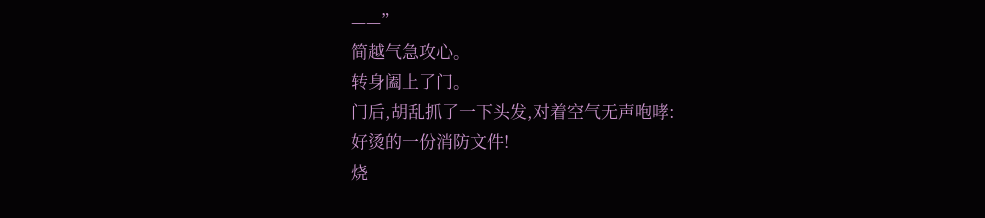——”
简越气急攻心。
转身阖上了门。
门后,胡乱抓了一下头发,对着空气无声咆哮:
好烫的一份消防文件!
烧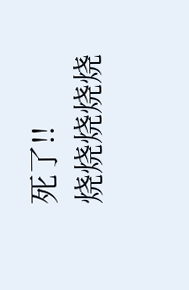死了!!
烧烧烧烧烧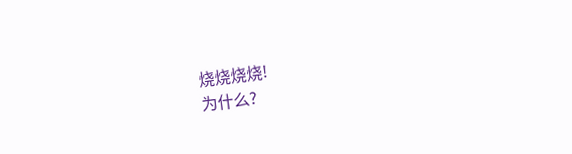烧烧烧烧!
为什么?